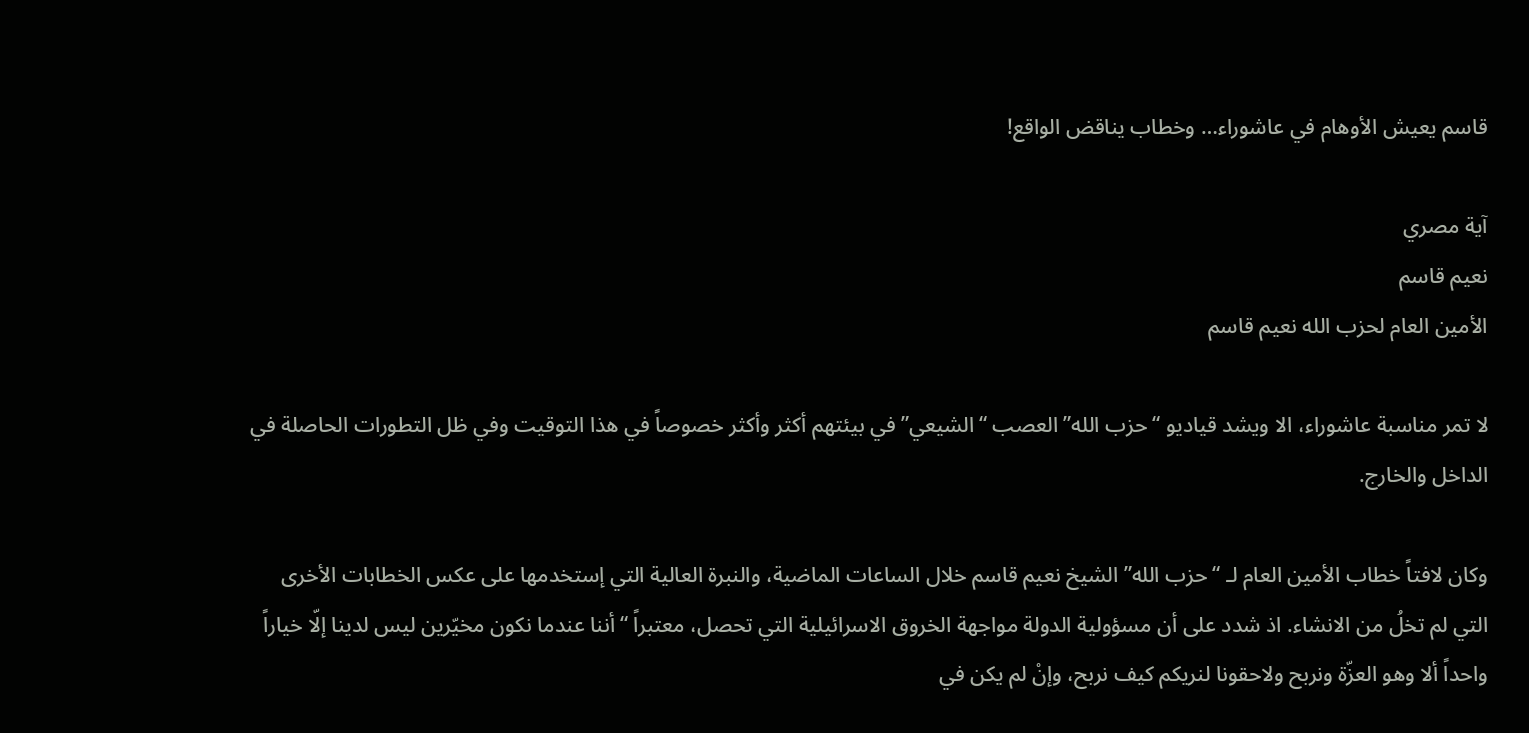قاسم يعيش الأوهام في عاشوراء… وخطاب يناقض الواقع!

آية مصري
نعيم قاسم
الأمين العام لحزب الله نعيم قاسم

لا تمر مناسبة عاشوراء، الا ويشد قياديو “حزب الله” العصب “الشيعي” في بيئتهم أكثر وأكثر خصوصاً في هذا التوقيت وفي ظل التطورات الحاصلة في الداخل والخارج.

وكان لافتاً خطاب الأمين العام لـ “حزب الله” الشيخ نعيم قاسم خلال الساعات الماضية، والنبرة العالية التي إستخدمها على عكس الخطابات الأخرى التي لم تخلُ من الانشاء. اذ شدد على أن مسؤولية الدولة مواجهة الخروق الاسرائيلية التي تحصل، معتبراً “أننا عندما نكون مخيّرين ليس لدينا إلّا خياراً واحداً ألا وهو العزّة ونربح ولاحقونا لنريكم كيف نربح، وإنْ لم يكن في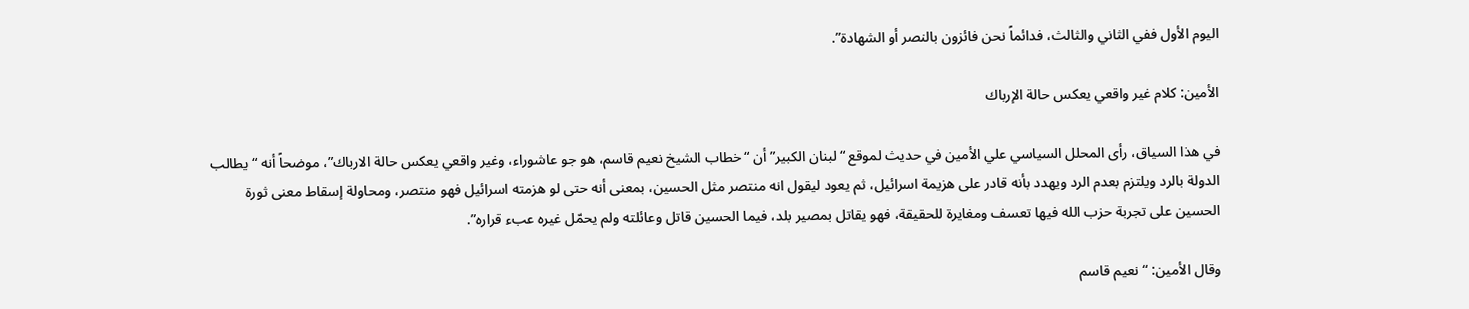اليوم الأول ففي الثاني والثالث، فدائماً نحن فائزون بالنصر أو الشهادة”.

الأمين: كلام غير واقعي يعكس حالة الإرباك

في هذا السياق، رأى المحلل السياسي علي الأمين في حديث لموقع “لبنان الكبير” أن “خطاب الشيخ نعيم قاسم، هو جو عاشوراء، وغير واقعي يعكس حالة الارباك”، موضحاً أنه “يطالب الدولة بالرد ويلتزم بعدم الرد ويهدد بأنه قادر على هزيمة اسرائيل، ثم يعود ليقول انه منتصر مثل الحسين، بمعنى أنه حتى لو هزمته اسرائيل فهو منتصر، ومحاولة إسقاط معنى ثورة الحسين على تجربة حزب الله فيها تعسف ومغايرة للحقيقة، فهو يقاتل بمصير بلد، فيما الحسين قاتل وعائلته ولم يحمّل غيره عبء قراره”.

وقال الأمين: “نعيم قاسم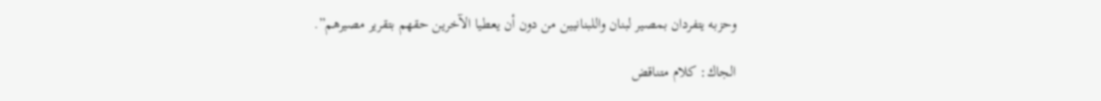وحزبه يتفردان بمصير لبنان واللبنانيين من دون أن يعطيا الآخرين حقهم بتقرير مصيرهم”.

الجاك: كلام متناقض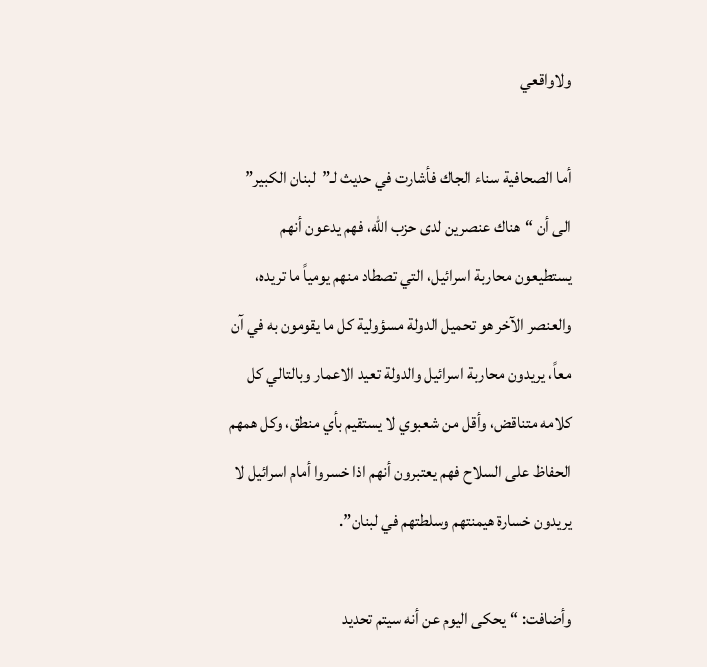ولاواقعي

أما الصحافية سناء الجاك فأشارت في حديث لـ”لبنان الكبير” الى أن “هناك عنصرين لدى حزب الله، فهم يدعون أنهم يستطيعون محاربة اسرائيل، التي تصطاد منهم يومياً ما تريده، والعنصر الآخر هو تحميل الدولة مسؤولية كل ما يقومون به في آن معاً، يريدون محاربة اسرائيل والدولة تعيد الاعمار وبالتالي كل كلامه متناقض، وأقل من شعبوي لا يستقيم بأي منطق، وكل همهم الحفاظ على السلاح فهم يعتبرون أنهم اذا خسروا أمام اسرائيل لا يريدون خسارة هيمنتهم وسلطتهم في لبنان”.

وأضافت: “يحكى اليوم عن أنه سيتم تحديد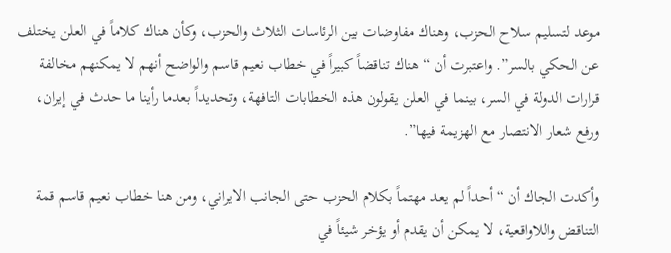موعد لتسليم سلاح الحزب، وهناك مفاوضات بين الرئاسات الثلاث والحزب، وكأن هناك كلاماً في العلن يختلف عن الحكي بالسر”. واعتبرت أن “هناك تناقضاً كبيراً في خطاب نعيم قاسم والواضح أنهم لا يمكنهم مخالفة قرارات الدولة في السر، بينما في العلن يقولون هذه الخطابات التافهة، وتحديداً بعدما رأينا ما حدث في إيران، ورفع شعار الانتصار مع الهزيمة فيها”.

وأكدت الجاك أن “أحداً لم يعد مهتماً بكلام الحزب حتى الجانب الايراني، ومن هنا خطاب نعيم قاسم قمة التناقض واللاواقعية، لا يمكن أن يقدم أو يؤخر شيئاً في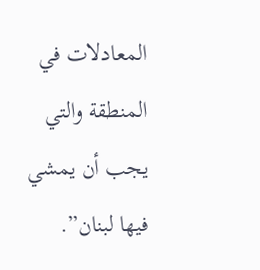المعادلات في المنطقة والتي يجب أن يمشي فيها لبنان”.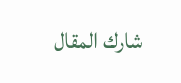شارك المقال